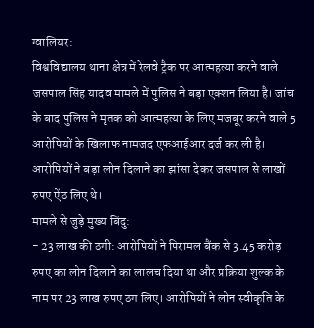ग्वालियर:
विश्वविद्यालय थाना क्षेत्र में रेलवे ट्रैक पर आत्महत्या करने वाले जसपाल सिंह यादव मामले में पुलिस ने बड़ा एक्शन लिया है। जांच के बाद पुलिस ने मृतक को आत्महत्या के लिए मजबूर करने वाले 5 आरोपियों के खिलाफ नामजद एफआईआर दर्ज कर ली है। आरोपियों ने बड़ा लोन दिलाने का झांसा देकर जसपाल से लाखों रुपए ऐंठ लिए थे।
मामले से जुड़े मुख्य बिंदु:
- 23 लाख की ठगी: आरोपियों ने पिरामल बैंक से 3.45 करोड़ रुपए का लोन दिलाने का लालच दिया था और प्रक्रिया शुल्क के नाम पर 23 लाख रुपए ठग लिए। आरोपियों ने लोन स्वीकृति के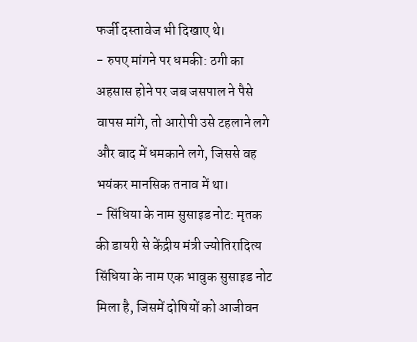फर्जी दस्तावेज भी दिखाए थे।
- रुपए मांगने पर धमकी: ठगी का अहसास होने पर जब जसपाल ने पैसे वापस मांगे, तो आरोपी उसे टहलाने लगे और बाद में धमकाने लगे, जिससे वह भयंकर मानसिक तनाव में था।
- सिंधिया के नाम सुसाइड नोट: मृतक की डायरी से केंद्रीय मंत्री ज्योतिरादित्य सिंधिया के नाम एक भावुक सुसाइड नोट मिला है, जिसमें दोषियों को आजीवन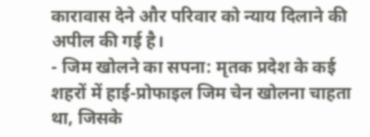कारावास देने और परिवार को न्याय दिलाने की अपील की गई है।
- जिम खोलने का सपना: मृतक प्रदेश के कई शहरों में हाई-प्रोफाइल जिम चेन खोलना चाहता था, जिसके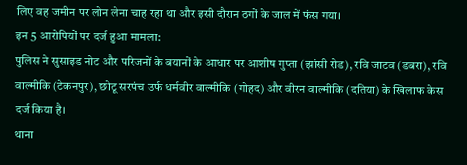लिए वह जमीन पर लोन लेना चाह रहा था और इसी दौरान ठगों के जाल में फंस गया।
इन 5 आरोपियों पर दर्ज हुआ मामला:
पुलिस ने सुसाइड नोट और परिजनों के बयानों के आधार पर आशीष गुप्ता (झांसी रोड), रवि जाटव (डबरा), रवि वाल्मीकि (टेकनपुर), छोटू सरपंच उर्फ धर्मवीर वाल्मीकि (गोहद) और वीरन वाल्मीकि (दतिया) के खिलाफ केस दर्ज किया है।
थाना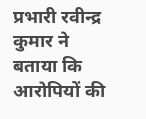प्रभारी रवीन्द्र कुमार ने बताया कि आरोपियों की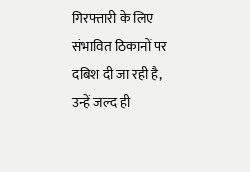गिरफ्तारी के लिए संभावित ठिकानों पर दबिश दी जा रही है, उन्हें जल्द ही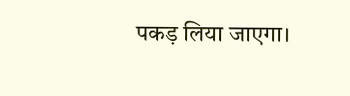पकड़ लिया जाएगा।